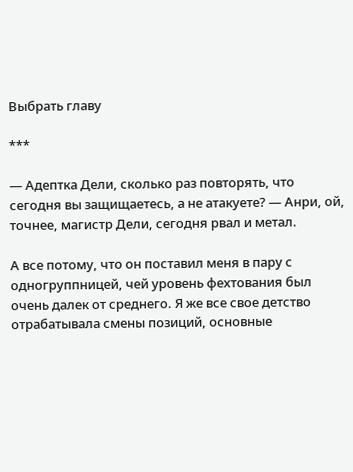Выбрать главу

***

— Адептка Дели, сколько раз повторять, что сегодня вы защищаетесь, а не атакуете? — Анри, ой, точнее, магистр Дели, сегодня рвал и метал.

А все потому, что он поставил меня в пару с одногруппницей, чей уровень фехтования был очень далек от среднего. Я же все свое детство отрабатывала смены позиций, основные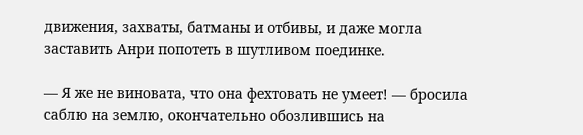движения, захваты, батманы и отбивы, и даже могла заставить Анри попотеть в шутливом поединке.

— Я же не виновата, что она фехтовать не умеет! — бросила саблю на землю, окончательно обозлившись на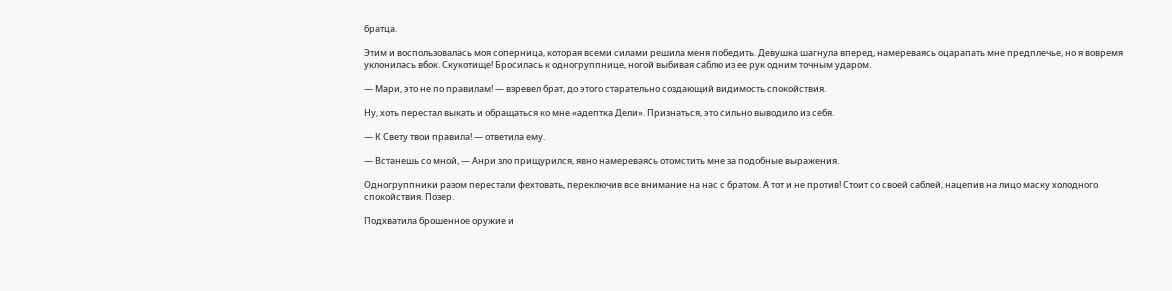братца.

Этим и воспользовалась моя соперница, которая всеми силами решила меня победить. Девушка шагнула вперед, намереваясь оцарапать мне предплечье, но я вовремя уклонилась вбок. Скукотище! Бросилась к одногруппнице, ногой выбивая саблю из ее рук одним точным ударом.

— Мари, это не по правилам! — взревел брат, до этого старательно создающий видимость спокойствия.

Ну, хоть перестал выкать и обращаться ко мне «адептка Дели». Признаться, это сильно выводило из себя.

— К Свету твои правила! — ответила ему.

— Встанешь со мной, — Анри зло прищурился, явно намереваясь отомстить мне за подобные выражения.

Одногруппники разом перестали фехтовать, переключив все внимание на нас с братом. А тот и не против! Стоит со своей саблей, нацепив на лицо маску холодного спокойствия. Позер.

Подхватила брошенное оружие и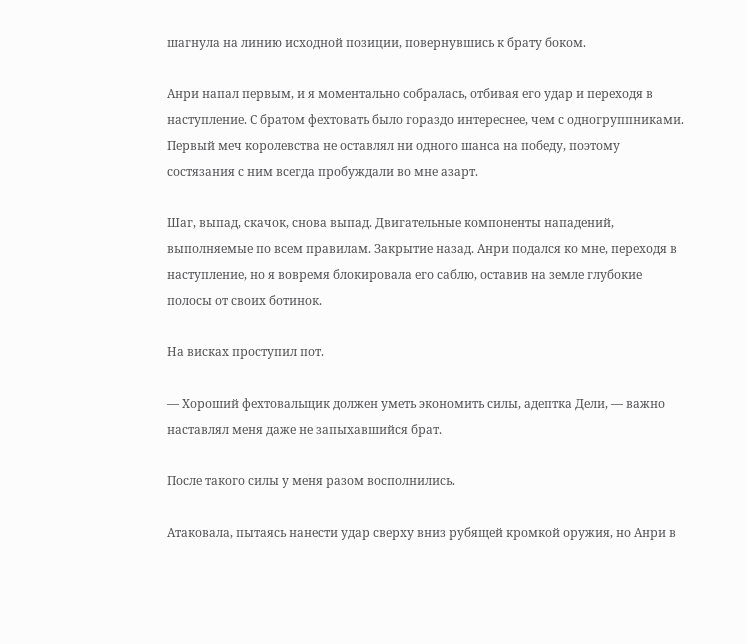шагнула на линию исходной позиции, повернувшись к брату боком.

Анри напал первым, и я моментально собралась, отбивая его удар и переходя в наступление. С братом фехтовать было гораздо интереснее, чем с одногруппниками. Первый меч королевства не оставлял ни одного шанса на победу, поэтому состязания с ним всегда пробуждали во мне азарт.

Шаг, выпад, скачок, снова выпад. Двигательные компоненты нападений, выполняемые по всем правилам. Закрытие назад. Анри подался ко мне, переходя в наступление, но я вовремя блокировала его саблю, оставив на земле глубокие полосы от своих ботинок.

На висках проступил пот.

— Хороший фехтовальщик должен уметь экономить силы, адептка Дели, — важно наставлял меня даже не запыхавшийся брат.

После такого силы у меня разом восполнились.

Атаковала, пытаясь нанести удар сверху вниз рубящей кромкой оружия, но Анри в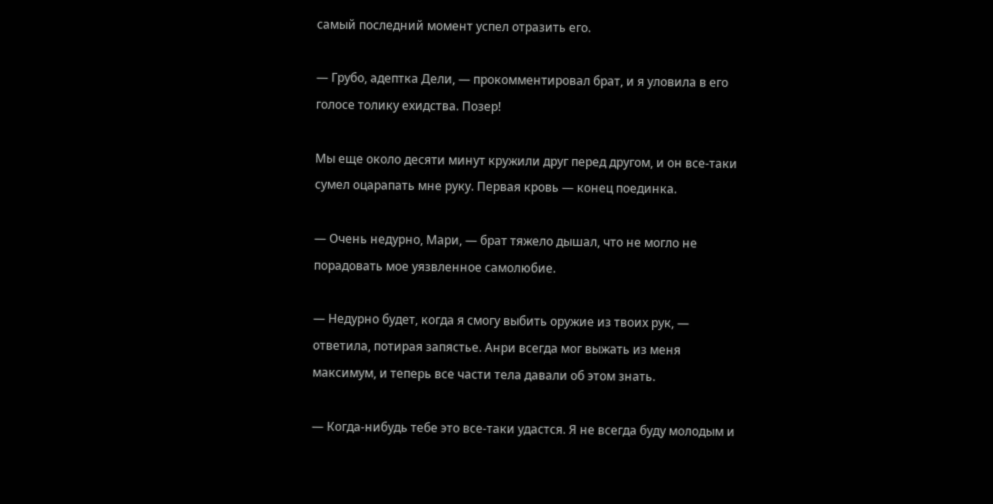самый последний момент успел отразить его.

— Грубо, адептка Дели, — прокомментировал брат, и я уловила в его голосе толику ехидства. Позер!

Мы еще около десяти минут кружили друг перед другом, и он все-таки сумел оцарапать мне руку. Первая кровь — конец поединка.

— Очень недурно, Мари, — брат тяжело дышал, что не могло не порадовать мое уязвленное самолюбие.

— Недурно будет, когда я смогу выбить оружие из твоих рук, — ответила, потирая запястье. Анри всегда мог выжать из меня максимум, и теперь все части тела давали об этом знать.

— Когда-нибудь тебе это все-таки удастся. Я не всегда буду молодым и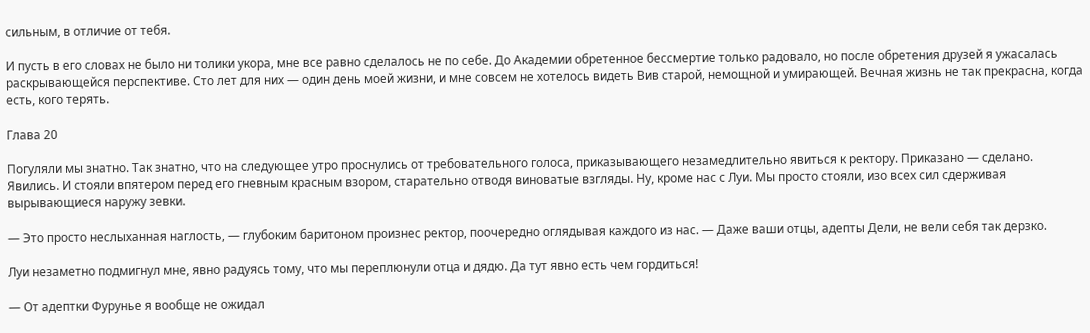сильным, в отличие от тебя.

И пусть в его словах не было ни толики укора, мне все равно сделалось не по себе. До Академии обретенное бессмертие только радовало, но после обретения друзей я ужасалась раскрывающейся перспективе. Сто лет для них — один день моей жизни, и мне совсем не хотелось видеть Вив старой, немощной и умирающей. Вечная жизнь не так прекрасна, когда есть, кого терять.

Глава 20

Погуляли мы знатно. Так знатно, что на следующее утро проснулись от требовательного голоса, приказывающего незамедлительно явиться к ректору. Приказано — сделано. Явились. И стояли впятером перед его гневным красным взором, старательно отводя виноватые взгляды. Ну, кроме нас с Луи. Мы просто стояли, изо всех сил сдерживая вырывающиеся наружу зевки.

— Это просто неслыханная наглость, — глубоким баритоном произнес ректор, поочередно оглядывая каждого из нас. — Даже ваши отцы, адепты Дели, не вели себя так дерзко.

Луи незаметно подмигнул мне, явно радуясь тому, что мы переплюнули отца и дядю. Да тут явно есть чем гордиться!

— От адептки Фурунье я вообще не ожидал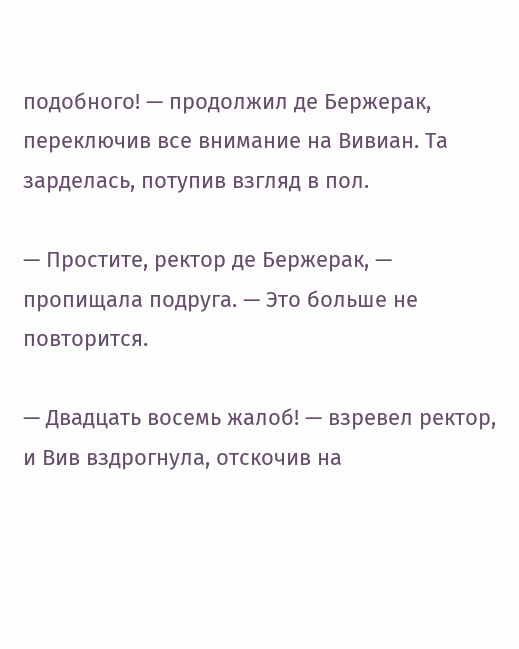подобного! — продолжил де Бержерак, переключив все внимание на Вивиан. Та зарделась, потупив взгляд в пол.

— Простите, ректор де Бержерак, — пропищала подруга. — Это больше не повторится.

— Двадцать восемь жалоб! — взревел ректор, и Вив вздрогнула, отскочив на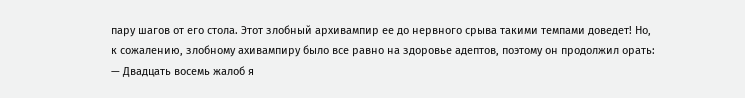пару шагов от его стола. Этот злобный архивампир ее до нервного срыва такими темпами доведет! Но, к сожалению, злобному ахивампиру было все равно на здоровье адептов, поэтому он продолжил орать: — Двадцать восемь жалоб я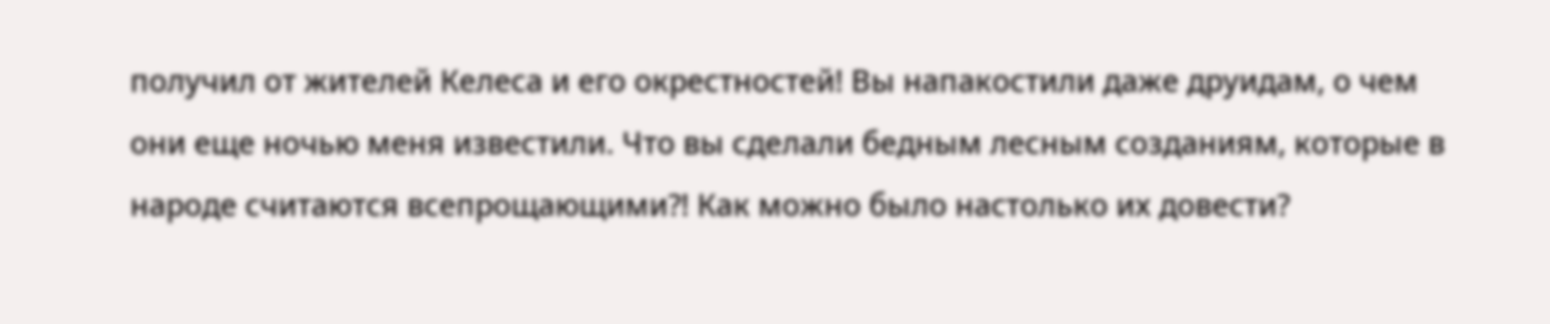получил от жителей Келеса и его окрестностей! Вы напакостили даже друидам, о чем они еще ночью меня известили. Что вы сделали бедным лесным созданиям, которые в народе считаются всепрощающими?! Как можно было настолько их довести?